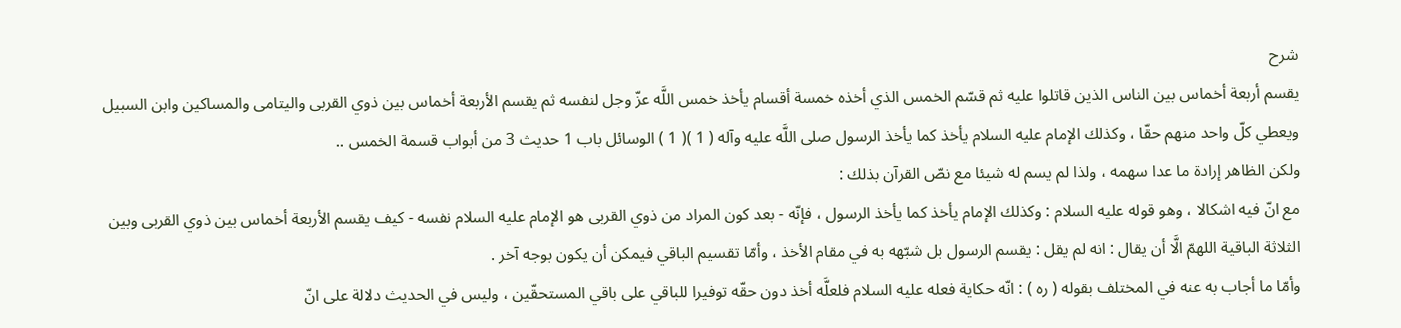شرح
يقسم أربعة أخماس بين الناس الذين قاتلوا عليه ثم قسّم الخمس الذي أخذه خمسة أقسام يأخذ خمس اللَّه عزّ وجل لنفسه ثم يقسم الأربعة أخماس بين ذوي القربى واليتامى والمساكين وابن السبيل ويعطي كلّ واحد منهم حقّا ، وكذلك الإمام عليه السلام يأخذ كما يأخذ الرسول صلى اللَّه عليه وآله ( 1 )( 1 ) الوسائل باب 1 حديث 3 من أبواب قسمة الخمس ..
ولكن الظاهر إرادة ما عدا سهمه ، ولذا لم يسم له شيئا مع نصّ القرآن بذلك :
مع انّ فيه اشكالا ، وهو قوله عليه السلام : وكذلك الإمام يأخذ كما يأخذ الرسول ، فإنّه - بعد كون المراد من ذوي القربى هو الإمام عليه السلام نفسه - كيف يقسم الأربعة أخماس بين ذوي القربى وبين الثلاثة الباقية اللهمّ الَّا أن يقال : انه لم يقل : يقسم الرسول بل شبّهه به في مقام الأخذ ، وأمّا تقسيم الباقي فيمكن أن يكون بوجه آخر .
وأمّا ما أجاب به عنه في المختلف بقوله ( ره ) : انّه حكاية فعله عليه السلام فلعلَّه أخذ دون حقّه توفيرا للباقي على باقي المستحقّين ، وليس في الحديث دلالة على انّ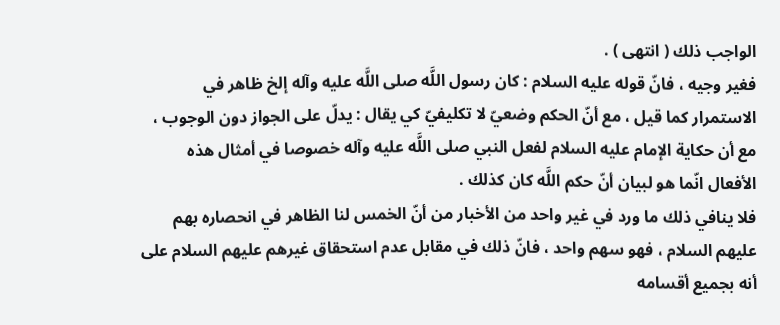الواجب ذلك ( انتهى ) .
فغير وجيه ، فانّ قوله عليه السلام : كان رسول اللَّه صلى اللَّه عليه وآله إلخ ظاهر في الاستمرار كما قيل ، مع أنّ الحكم وضعيّ لا تكليفيّ كي يقال : يدلّ على الجواز دون الوجوب ، مع أن حكاية الإمام عليه السلام لفعل النبي صلى اللَّه عليه وآله خصوصا في أمثال هذه الأفعال انّما هو لبيان أنّ حكم اللَّه كان كذلك .
فلا ينافي ذلك ما ورد في غير واحد من الأخبار من أنّ الخمس لنا الظاهر في انحصاره بهم عليهم السلام ، فهو سهم واحد ، فانّ ذلك في مقابل عدم استحقاق غيرهم عليهم السلام على أنه بجميع أقسامه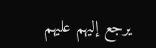يرجع إليهم عليهم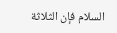السلام فإن الثلاثة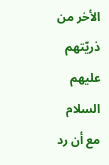الأخر من ذريّتهم عليهم السلام مع أن رد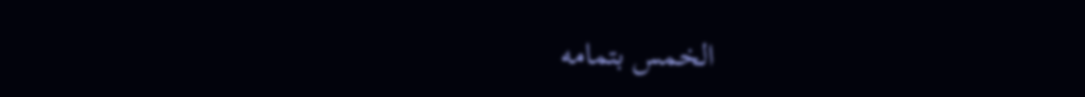الخمس بتمامه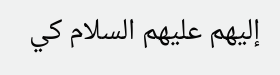إليهم عليهم السلام كي